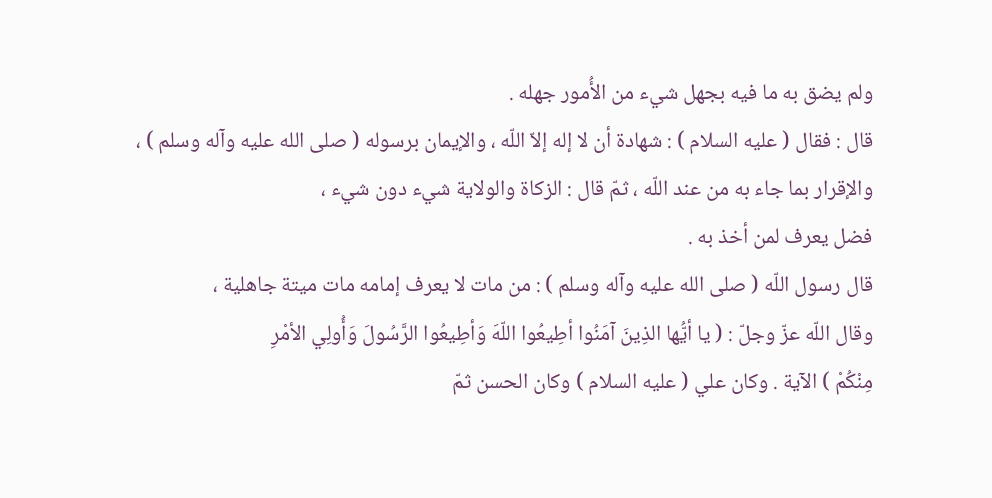ولم يضق به ما فيه بجهل شيء من الأُمور جهله .
قال : فقال ( عليه السلام ) : شهادة أن لا إله إلاّ اللّه ، والإيمان برسوله ( صلى الله عليه وآله وسلم ) ،
والإقرار بما جاء به من عند اللّه ، ثمّ قال : الزكاة والولاية شيء دون شيء ،
فضل يعرف لمن أخذ به .
قال رسول اللّه ( صلى الله عليه وآله وسلم ) : من مات لا يعرف إمامه مات ميتة جاهلية ،
وقال اللّه عزّ وجلّ : ( يا أيُّها الذِينَ آمَنُوا أطِيعُوا اللّهَ وَأطِيعُوا الرَّسُولَ وَأُولِي الأمْرِ
مِنْكُمْ ) الآية . وكان علي ( عليه السلام ) وكان الحسن ثمّ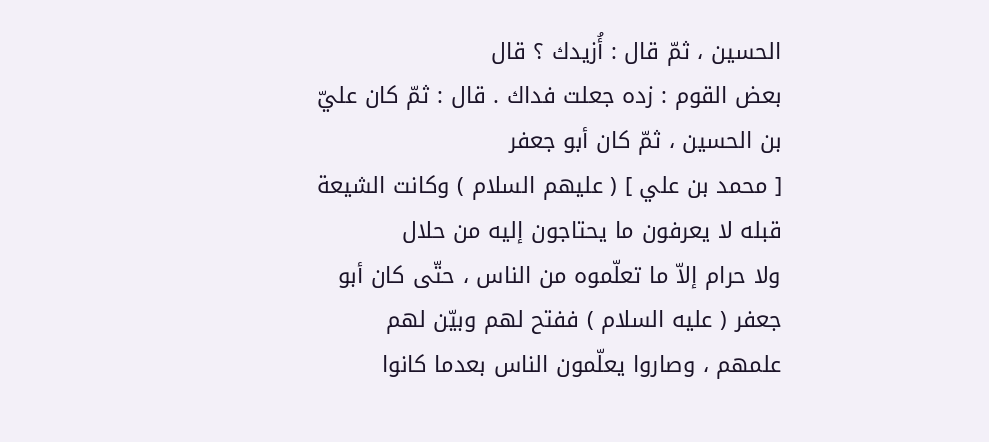الحسين ، ثمّ قال : أُزيدك ؟ قال
بعض القوم : زده جعلت فداك . قال : ثمّ كان عليّ بن الحسين ، ثمّ كان أبو جعفر
[ محمد بن علي ] ( عليهم السلام ) وكانت الشيعة قبله لا يعرفون ما يحتاجون إليه من حلال
ولا حرام إلاّ ما تعلّموه من الناس ، حتّى كان أبو جعفر ( عليه السلام ) ففتح لهم وبيّن لهم
علمهم ، وصاروا يعلّمون الناس بعدما كانوا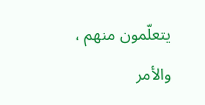يتعلّمون منهم ، والأمر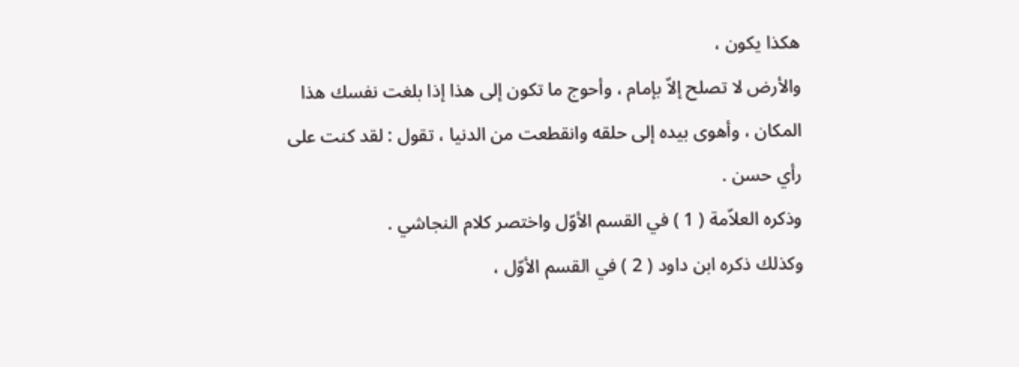هكذا يكون ،
والأرض لا تصلح إلاّ بإمام ، وأحوج ما تكون إلى هذا إذا بلغت نفسك هذا
المكان ، وأهوى بيده إلى حلقه وانقطعت من الدنيا ، تقول : لقد كنت على
رأي حسن .
وذكره العلاّمة ( 1 ) في القسم الأوّل واختصر كلام النجاشي .
وكذلك ذكره ابن داود ( 2 ) في القسم الأوّل ،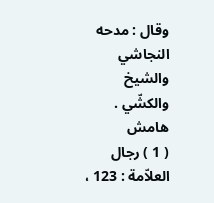وقال : مدحه النجاشي والشيخ
والكشّي .
هامش
( 1 ) رجال العلاّمة : 123 ،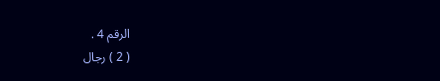الرقم 4 .
( 2 ) رجال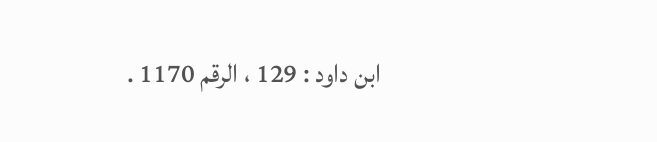ابن داود : 129 ، الرقم 1170 .